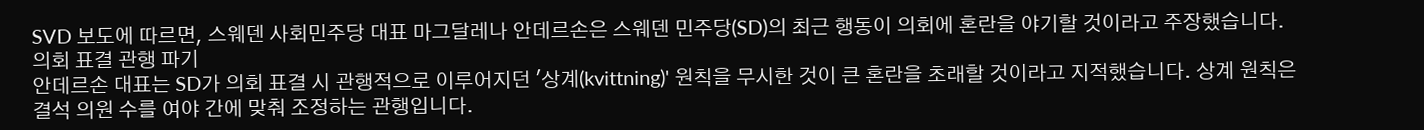SVD 보도에 따르면, 스웨덴 사회민주당 대표 마그달레나 안데르손은 스웨덴 민주당(SD)의 최근 행동이 의회에 혼란을 야기할 것이라고 주장했습니다.
의회 표결 관행 파기
안데르손 대표는 SD가 의회 표결 시 관행적으로 이루어지던 '상계(kvittning)' 원칙을 무시한 것이 큰 혼란을 초래할 것이라고 지적했습니다. 상계 원칙은 결석 의원 수를 여야 간에 맞춰 조정하는 관행입니다.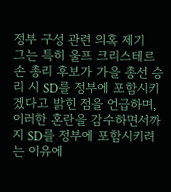정부 구성 관련 의혹 제기
그는 특히 울프 크리스테르손 총리 후보가 가을 총선 승리 시 SD를 정부에 포함시키겠다고 밝힌 점을 언급하며, 이러한 혼란을 감수하면서까지 SD를 정부에 포함시키려는 이유에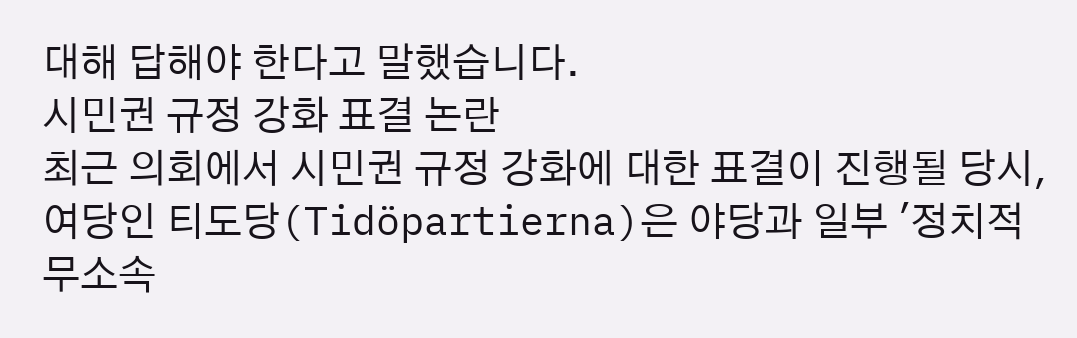대해 답해야 한다고 말했습니다.
시민권 규정 강화 표결 논란
최근 의회에서 시민권 규정 강화에 대한 표결이 진행될 당시, 여당인 티도당(Tidöpartierna)은 야당과 일부 '정치적 무소속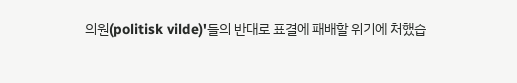의원(politisk vilde)'들의 반대로 표결에 패배할 위기에 처했습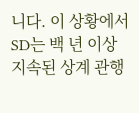니다. 이 상황에서 SD는 백 년 이상 지속된 상계 관행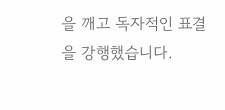을 깨고 독자적인 표결을 강행했습니다.